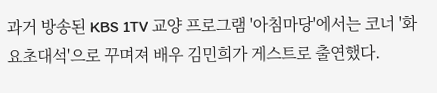과거 방송된 KBS 1TV 교양 프로그램 '아침마당'에서는 코너 '화요초대석'으로 꾸며져 배우 김민희가 게스트로 출연했다.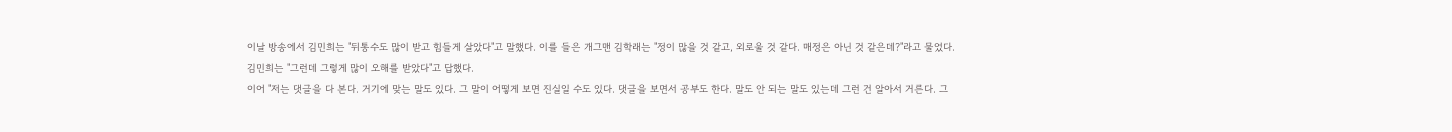이날 방송에서 김민희는 "뒤통수도 많이 받고 힘들게 살았다"고 말했다. 이를 들은 개그맨 김학래는 "정이 많을 것 같고, 외로울 것 같다. 매정은 아닌 것 같은데?"라고 물었다.
김민희는 "그런데 그렇게 많이 오해를 받았다"고 답했다.
이어 "저는 댓글을 다 본다. 거기에 맞는 말도 있다. 그 말이 어떻게 보면 진실일 수도 있다. 댓글을 보면서 공부도 한다. 말도 안 되는 말도 있는데 그런 건 알아서 거른다. 그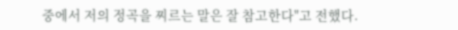중에서 저의 정곡을 찌르는 말은 잘 참고한다"고 전했다.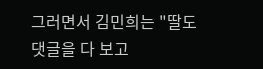그러면서 김민희는 "딸도 댓글을 다 보고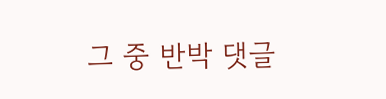그 중 반박 댓글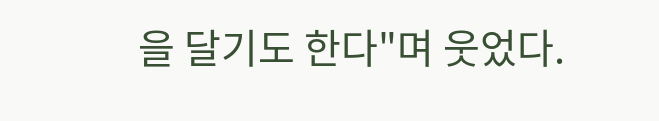을 달기도 한다"며 웃었다.